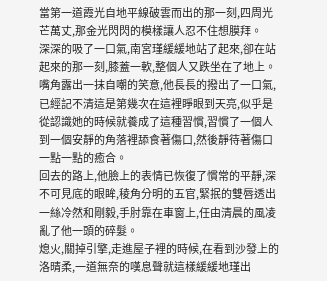當第一道霞光自地平線破雲而出的那一刻,四周光芒萬丈,那金光閃閃的模樣讓人忍不住想膜拜。
深深的吸了一口氣,南宮瑾緩緩地站了起來,卻在站起來的那一刻,膝蓋一軟,整個人又跌坐在了地上。
嘴角露出一抹自嘲的笑意,他長長的撥出了一口氣,已經記不清這是第幾次在這裡睜眼到天亮,似乎是從認識她的時候就養成了這種習慣,習慣了一個人到一個安靜的角落裡舔食著傷口,然後靜待著傷口一點一點的癒合。
回去的路上,他臉上的表情已恢復了慣常的平靜,深不可見底的眼眸,稜角分明的五官,緊抿的雙唇透出一絲冷然和剛毅,手肘靠在車窗上,任由清晨的風凌亂了他一頭的碎髮。
熄火,關掉引擎,走進屋子裡的時候,在看到沙發上的洛晴柔,一道無奈的嘆息聲就這樣緩緩地瑾出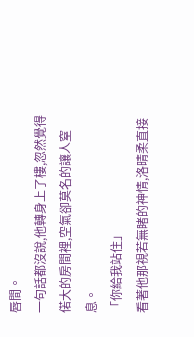唇間。
一句話都沒說,他轉身上了樓,忽然覺得偌大的房間裡,空氣卻莫名的讓人窒息。
「你給我站住」
看著他那視若無睹的神情,洛晴柔直接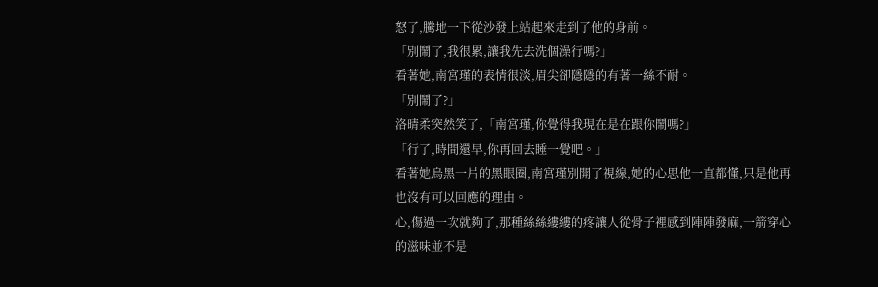怒了,騰地一下從沙發上站起來走到了他的身前。
「別鬧了,我很累,讓我先去洗個澡行嗎?」
看著她,南宮瑾的表情很淡,眉尖卻隱隱的有著一絲不耐。
「別鬧了?」
洛晴柔突然笑了,「南宮瑾,你覺得我現在是在跟你鬧嗎?」
「行了,時間還早,你再回去睡一覺吧。」
看著她烏黑一片的黑眼圈,南宮瑾別開了視線,她的心思他一直都懂,只是他再也沒有可以回應的理由。
心,傷過一次就夠了,那種絲絲縷縷的疼讓人從骨子裡感到陣陣發麻,一箭穿心的滋味並不是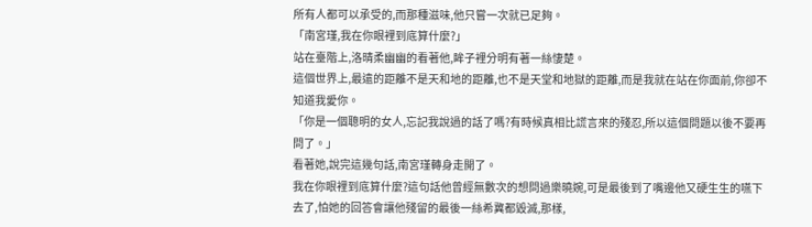所有人都可以承受的,而那種滋味,他只嘗一次就已足夠。
「南宮瑾,我在你眼裡到底算什麼?」
站在臺階上,洛晴柔幽幽的看著他,眸子裡分明有著一絲悽楚。
這個世界上,最遠的距離不是天和地的距離,也不是天堂和地獄的距離,而是我就在站在你面前,你卻不知道我愛你。
「你是一個聰明的女人,忘記我說過的話了嗎?有時候真相比謊言來的殘忍,所以這個問題以後不要再問了。」
看著她,說完這幾句話,南宮瑾轉身走開了。
我在你眼裡到底算什麼?這句話他曾經無數次的想問過樂曉婉,可是最後到了嘴邊他又硬生生的嚥下去了,怕她的回答會讓他殘留的最後一絲希冀都毀滅,那樣,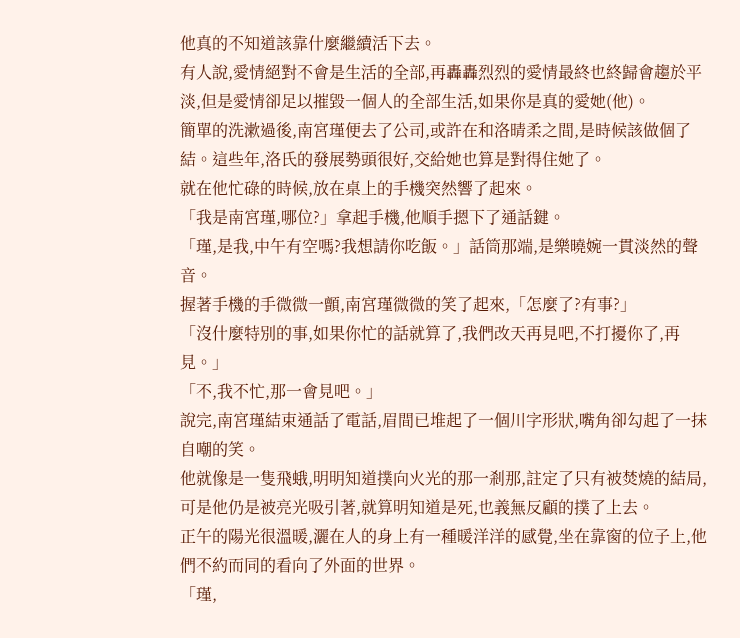他真的不知道該靠什麼繼續活下去。
有人說,愛情絕對不會是生活的全部,再轟轟烈烈的愛情最終也終歸會趨於平淡,但是愛情卻足以摧毀一個人的全部生活,如果你是真的愛她(他)。
簡單的洗漱過後,南宮瑾便去了公司,或許在和洛晴柔之間,是時候該做個了結。這些年,洛氏的發展勢頭很好,交給她也算是對得住她了。
就在他忙碌的時候,放在桌上的手機突然響了起來。
「我是南宮瑾,哪位?」拿起手機,他順手摁下了通話鍵。
「瑾,是我,中午有空嗎?我想請你吃飯。」話筒那端,是樂曉婉一貫淡然的聲音。
握著手機的手微微一顫,南宮瑾微微的笑了起來,「怎麼了?有事?」
「沒什麼特別的事,如果你忙的話就算了,我們改天再見吧,不打擾你了,再見。」
「不,我不忙,那一會見吧。」
說完,南宮瑾結束通話了電話,眉間已堆起了一個川字形狀,嘴角卻勾起了一抹自嘲的笑。
他就像是一隻飛蛾,明明知道撲向火光的那一剎那,註定了只有被焚燒的結局,可是他仍是被亮光吸引著,就算明知道是死,也義無反顧的撲了上去。
正午的陽光很溫暖,灑在人的身上有一種暖洋洋的感覺,坐在靠窗的位子上,他們不約而同的看向了外面的世界。
「瑾,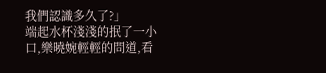我們認識多久了?」
端起水杯淺淺的抿了一小口,樂曉婉輕輕的問道,看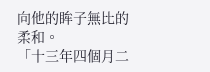向他的眸子無比的柔和。
「十三年四個月二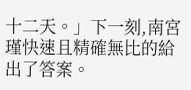十二天。」下一刻,南宮瑾快速且精確無比的給出了答案。